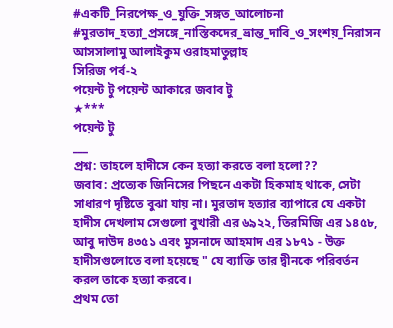#একটি_নিরপেক্ষ_ও_যুক্তি_সঙ্গত_আলোচনা
#মুরতাদ_হত্যা_প্রসঙ্গে_নাস্তিকদের_ভ্রান্ত_দাবি_ও_সংশয়_নিরাসন
আসসালামু আলাইকুম ওরাহমাতুল্লাহ
সিরিজ পর্ব-২
পয়েন্ট টু পয়েন্ট আকারে জবাব টু
★***
পয়েন্ট টু
___
প্রশ্ন: তাহলে হাদীসে কেন হত্যা করতে বলা হলো??
জবাব: প্রত্যেক জিনিসের পিছনে একটা হিকমাহ থাকে, সেটা সাধারণ দৃষ্টিতে বুঝা যায় না। মুরতাদ হত্যার ব্যাপারে যে একটা হাদীস দেখলাম সেগুলো বুখারী এর ৬৯২২, তিরমিজি এর ১৪৫৮, আবু দাউদ ৪৩৫১ এবং মুসনাদে আহমাদ এর ১৮৭১ - উক্ত হাদীসগুলোতে বলা হয়েছে " যে ব্যাক্তি তার দ্বীনকে পরিবর্তন করল তাকে হত্যা করবে।
প্রথম তো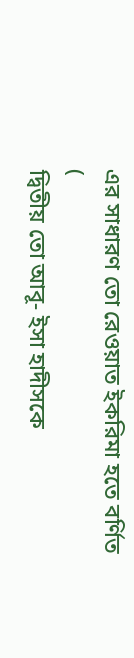এর সাধারণ তো রেওয়াত ইকরিমা হতে বর্ণিত (
দ্বিতীয় তো আবূ- ইসা হাদীসকে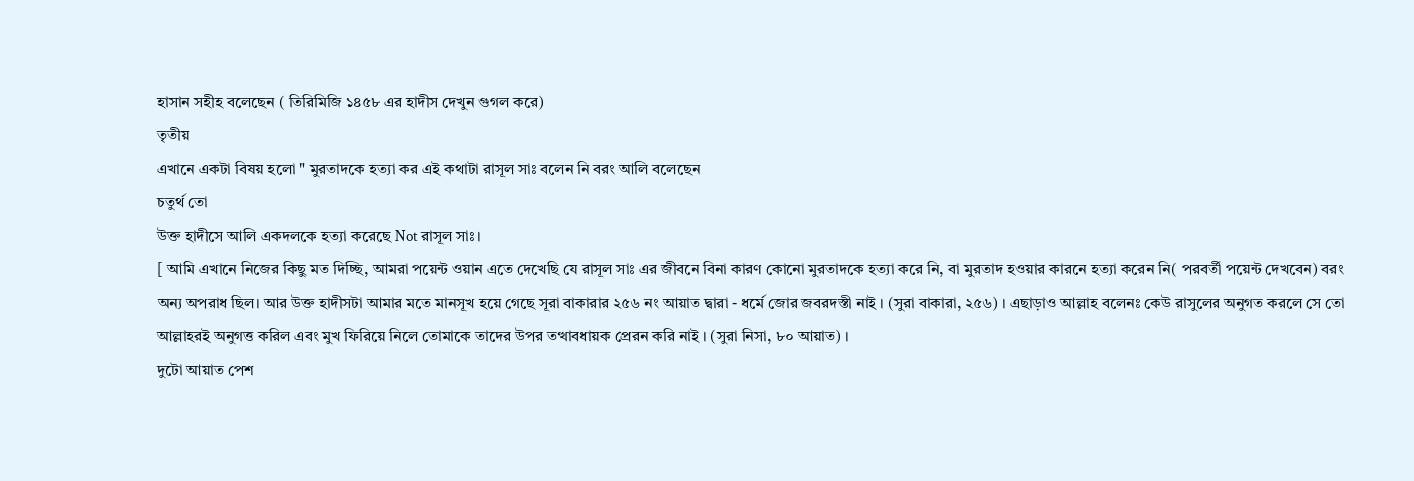হাসান সহীহ বলেছেন ( তিরিমিজি ১৪৫৮ এর হাদীস দেখুন গুগল করে)
তৃতীয়
এখানে একটা বিষয় হলো " মুরতাদকে হত্যা কর এই কথাটা রাসূল সাঃ বলেন নি বরং আলি বলেছেন
চতুর্থ তো
উক্ত হাদীসে আলি একদলকে হত্যা করেছে Not রাসূল সাঃ।
[ আমি এখানে নিজের কিছু মত দিচ্ছি, আমরা পয়েন্ট ওয়ান এতে দেখেছি যে রাসূল সাঃ এর জীবনে বিনা কারণ কোনো মুরতাদকে হত্যা করে নি, বা মুরতাদ হওয়ার কারনে হত্যা করেন নি( পরবর্তী পয়েন্ট দেখবেন) বরং অন্য অপরাধ ছিল। আর উক্ত হাদীসটা আমার মতে মানসূখ হয়ে গেছে সূরা বাকারার ২৫৬ নং আয়াত দ্বারা - ধর্মে জোর জবরদস্তী নাই । (সুরা বাকারা, ২৫৬) । এছাড়াও আল্লাহ বলেনঃ কেউ রাসুলের অনুগত করলে সে তো আল্লাহরই অনুগত্ত করিল এবং মুখ ফিরিয়ে নিলে তোমাকে তাদের উপর তত্থাবধায়ক প্রেরন করি নাই । (সুরা নিসা, ৮০ আয়াত) ।
দুটো আয়াত পেশ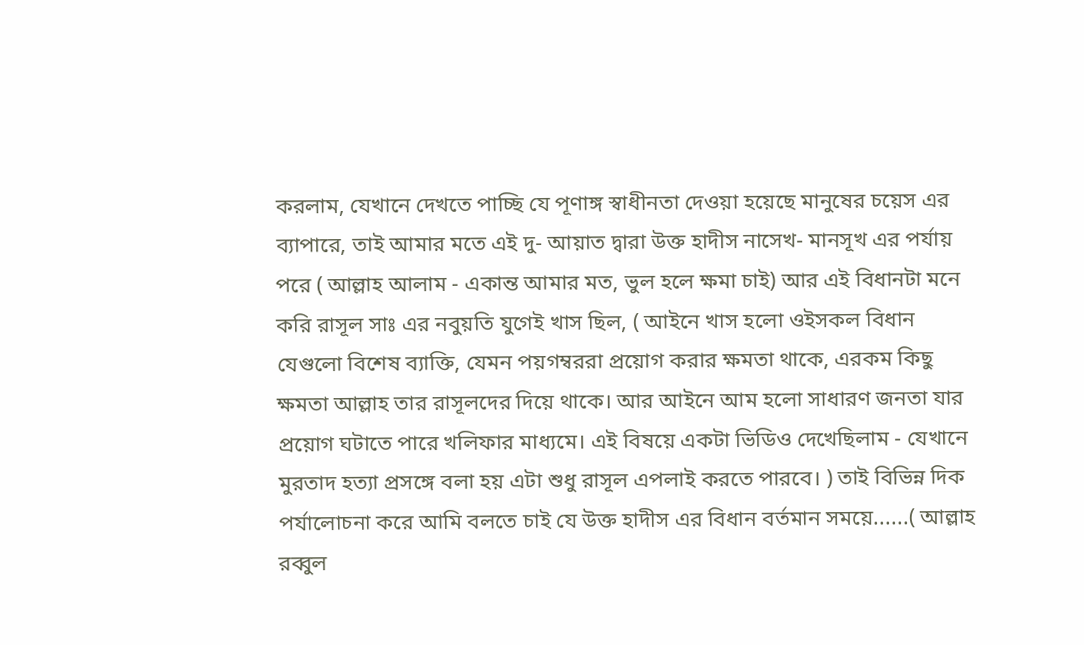করলাম, যেখানে দেখতে পাচ্ছি যে পূণাঙ্গ স্বাধীনতা দেওয়া হয়েছে মানুষের চয়েস এর ব্যাপারে, তাই আমার মতে এই দু- আয়াত দ্বারা উক্ত হাদীস নাসেখ- মানসূখ এর পর্যায় পরে ( আল্লাহ আলাম - একান্ত আমার মত, ভুল হলে ক্ষমা চাই) আর এই বিধানটা মনে করি রাসূল সাঃ এর নবুয়তি যুগেই খাস ছিল, ( আইনে খাস হলো ওইসকল বিধান যেগুলো বিশেষ ব্যাক্তি, যেমন পয়গম্বররা প্রয়োগ করার ক্ষমতা থাকে, এরকম কিছু ক্ষমতা আল্লাহ তার রাসূলদের দিয়ে থাকে। আর আইনে আম হলো সাধারণ জনতা যার প্রয়োগ ঘটাতে পারে খলিফার মাধ্যমে। এই বিষয়ে একটা ভিডিও দেখেছিলাম - যেখানে মুরতাদ হত্যা প্রসঙ্গে বলা হয় এটা শুধু রাসূল এপলাই করতে পারবে। ) তাই বিভিন্ন দিক পর্যালোচনা করে আমি বলতে চাই যে উক্ত হাদীস এর বিধান বর্তমান সময়ে......( আল্লাহ রব্বুল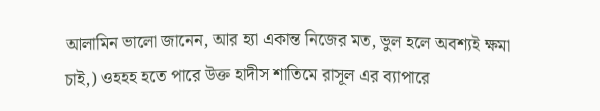আলামিন ভালো জানেন, আর হ্যা একান্ত নিজের মত, ভুল হলে অবশ্যই ক্ষমা চাই,) ওহহহ হতে পারে উক্ত হাদীস শাতিমে রাসূল এর ব্যাপারে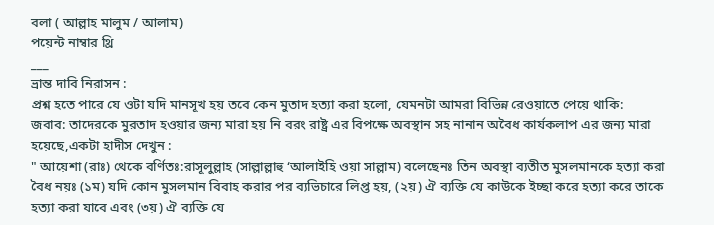বলা ( আল্লাহ মালুম / আলাম)
পয়েন্ট নাম্বার থ্রি
___
ভ্রান্ত দাবি নিরাসন :
প্রশ্ন হতে পারে যে ওটা যদি মানসূখ হয় তবে কেন মুতাদ হত্যা করা হলো, যেমনটা আমরা বিভিন্ন রেওয়াতে পেয়ে থাকি:
জবাব: তাদেরকে মুরতাদ হওয়ার জন্য মারা হয় নি বরং রাষ্ট্র এর বিপক্ষে অবস্থান সহ নানান অবৈধ কার্যকলাপ এর জন্য মারা হয়েছে,একটা হাদীস দেখুন :
" আয়েশা (রাঃ) থেকে বর্ণিতঃ:রাসূলুল্লাহ (সাল্লাল্লাহু ‘আলাইহি ওয়া সাল্লাম) বলেছেনঃ তিন অবস্থা ব্যতীত মুসলমানকে হত্যা করা বৈধ নয়ঃ (১ম) যদি কোন মুসলমান বিবাহ করার পর ব্যভিচারে লিপ্ত হয়, (২য়) ঐ ব্যক্তি যে কাউকে ইচ্ছা করে হত্যা করে তাকে হত্যা করা যাবে এবং (৩য়) ঐ ব্যক্তি যে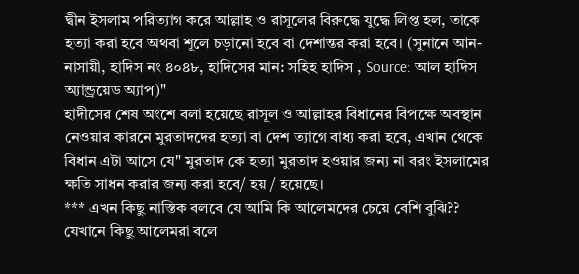দ্বীন ইসলাম পরিত্যাগ করে আল্লাহ ও রাসূলের বিরুদ্ধে যুদ্ধে লিপ্ত হল, তাকে হত্যা করা হবে অথবা শূলে চড়ানো হবে বা দেশান্তর করা হবে। (সুনানে আন-নাসায়ী, হাদিস নং ৪০৪৮, হাদিসের মান: সহিহ হাদিস , Source: আল হাদিস অ্যান্ড্রয়েড অ্যাপ)"
হাদীসের শেষ অংশে বলা হয়েছে রাসূল ও আল্লাহর বিধানের বিপক্ষে অবস্থান নেওয়ার কারনে মুরতাদদের হত্যা বা দেশ ত্যাগে বাধ্য করা হবে, এখান থেকে বিধান এটা আসে যে" মুরতাদ কে হত্যা মুরতাদ হওয়ার জন্য না বরং ইসলামের ক্ষতি সাধন করার জন্য করা হবে/ হয় / হয়েছে।
*** এখন কিছু নাস্তিক বলবে যে আমি কি আলেমদের চেয়ে বেশি বুঝি?? যেখানে কিছু আলেমরা বলে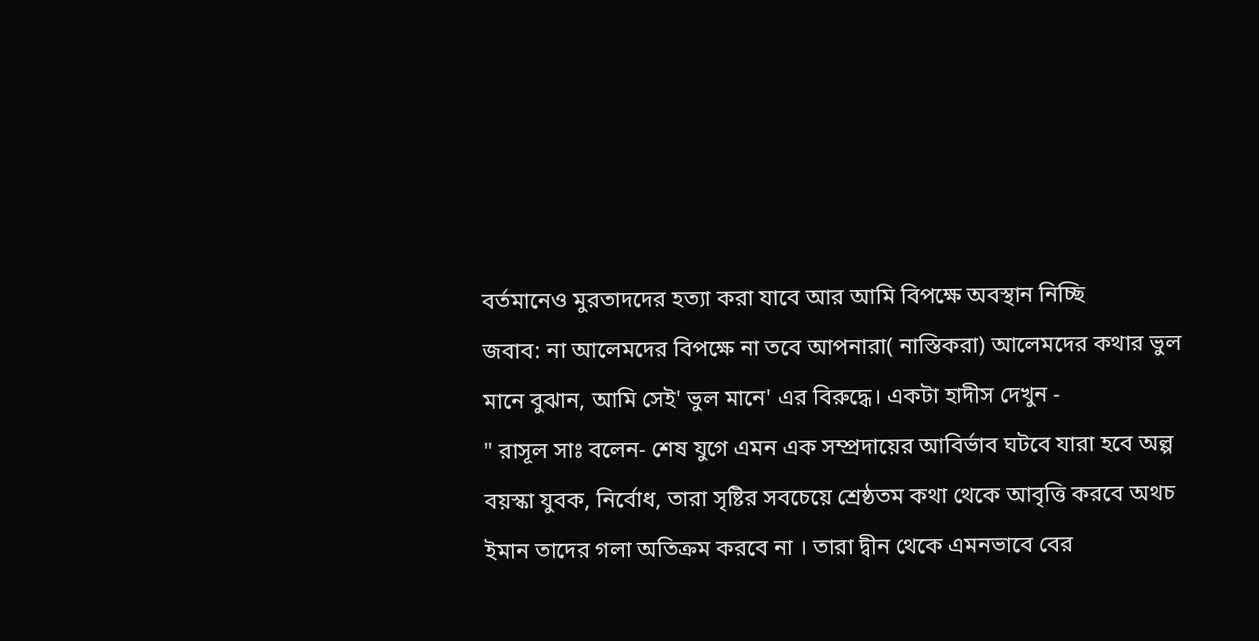বর্তমানেও মুরতাদদের হত্যা করা যাবে আর আমি বিপক্ষে অবস্থান নিচ্ছি
জবাব: না আলেমদের বিপক্ষে না তবে আপনারা( নাস্তিকরা) আলেমদের কথার ভুল মানে বুঝান, আমি সেই' ভুল মানে' এর বিরুদ্ধে। একটা হাদীস দেখুন -
" রাসূল সাঃ বলেন- শেষ যুগে এমন এক সম্প্রদায়ের আবির্ভাব ঘটবে যারা হবে অল্প বয়স্কা যুবক, নির্বোধ, তারা সৃষ্টির সবচেয়ে শ্রেষ্ঠতম কথা থেকে আবৃত্তি করবে অথচ ইমান তাদের গলা অতিক্রম করবে না । তারা দ্বীন থেকে এমনভাবে বের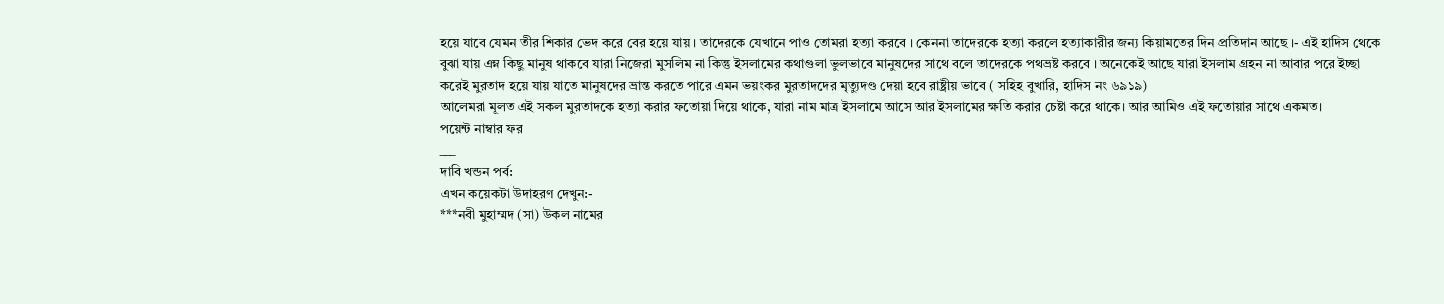হয়ে যাবে যেমন তীর শিকার ভেদ করে বের হয়ে যায় । তাদেরকে যেখানে পাও তোমরা হত্যা করবে । কেননা তাদেরকে হত্যা করলে হত্যাকারীর জন্য কিয়ামতের দিন প্রতিদান আছে ।- এই হাদিস থেকে বুঝা যায় এম্ন কিছু মানুষ থাকবে যারা নিজেরা মুসলিম না কিন্তু ইসলামের কথাগুলা ভুলভাবে মানুষদের সাথে বলে তাদেরকে পথভ্রষ্ট করবে । অনেকেই আছে যারা ইসলাম গ্রহন না আবার পরে ইচ্ছা করেই মুরতাদ হয়ে যায় যাতে মানুষদের ভ্রান্ত করতে পারে এমন ভয়ংকর মুরতাদদের মৃত্যুদণ্ড দেয়া হবে রাষ্ট্রীয় ভাবে ( সহিহ বুখারি, হাদিস নং ৬৯১৯)
আলেমরা মূলত এই সকল মুরতাদকে হত্যা করার ফতোয়া দিয়ে থাকে, যারা নাম মাত্র ইসলামে আসে আর ইসলামের ক্ষতি করার চেষ্টা করে থাকে। আর আমিও এই ফতোয়ার সাথে একমত।
পয়েন্ট নাম্বার ফর
___
দাবি খন্ডন পর্ব:
এখন কয়েকটা উদাহরণ দেখুন:-
***নবী মুহাম্মদ (সা) উকল নামের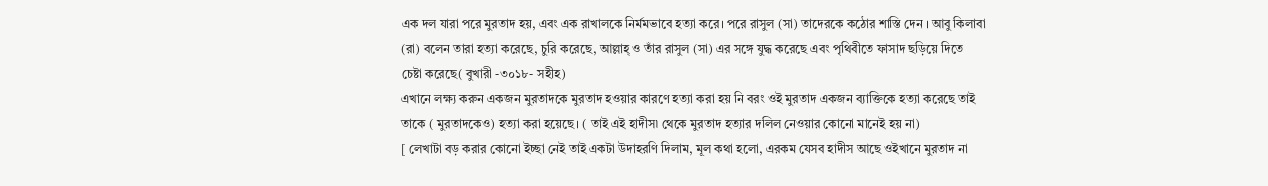এক দল যারা পরে মুরতাদ হয়, এবং এক রাখালকে নির্মমভাবে হত্যা করে। পরে রাসুল (সা) তাদেরকে কঠোর শাস্তি দেন । আবু কিলাবা (রা) বলেন তারা হত্যা করেছে, চুরি করেছে, আল্লাহ্ ও তাঁর রাসুল (সা) এর সঙ্গে যুদ্ধ করেছে এবং পৃথিবীতে ফাসাদ ছড়িয়ে দিতে চেষ্টা করেছে( বুখারী -৩০১৮- সহীহ)
এখানে লক্ষ্য করুন একজন মুরতাদকে মুরতাদ হওয়ার কারণে হত্যা করা হয় নি বরং ওই মুরতাদ একজন ব্যাক্তিকে হত্যা করেছে তাই তাকে ( মুরতাদকেও) হত্যা করা হয়েছে। ( তাই এই হাদীস৷ থেকে মুরতাদ হত্যার দলিল নেওয়ার কোনো মানেই হয় না)
[ লেখাটা বড় করার কোনো ইচ্ছা নেই তাই একটা উদাহরণি দিলাম, মূল কথা হলো, এরকম যেসব হাদীস আছে ওইখানে মুরতাদ না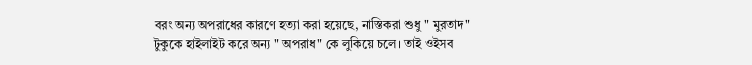বরং অন্য অপরাধের কারণে হত্যা করা হয়েছে, নাস্তিকরা শুধু " মুরতাদ" টুকুকে হাইলাইট করে অন্য " অপরাধ" কে লুকিয়ে চলে। তাই ওইসব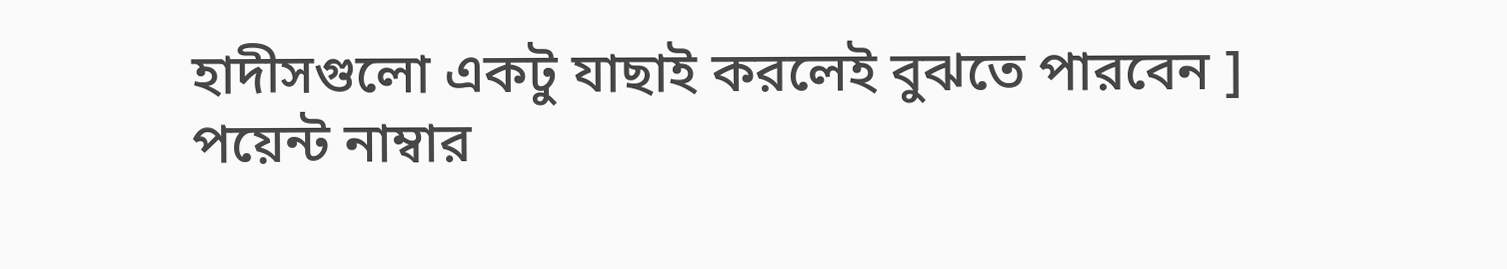হাদীসগুলো একটু যাছাই করলেই বুঝতে পারবেন ]
পয়েন্ট নাম্বার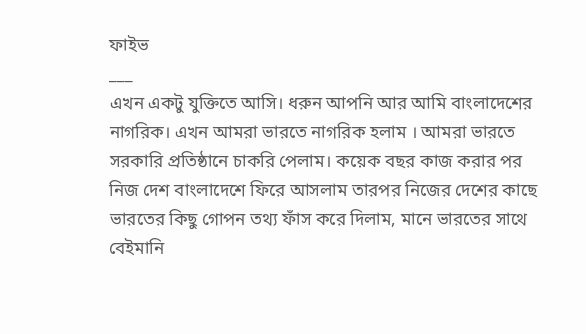ফাইভ
___
এখন একটু যুক্তিতে আসি। ধরুন আপনি আর আমি বাংলাদেশের নাগরিক। এখন আমরা ভারতে নাগরিক হলাম । আমরা ভারতে সরকারি প্রতিষ্ঠানে চাকরি পেলাম। কয়েক বছর কাজ করার পর নিজ দেশ বাংলাদেশে ফিরে আসলাম তারপর নিজের দেশের কাছে ভারতের কিছু গোপন তথ্য ফাঁস করে দিলাম, মানে ভারতের সাথে বেইমানি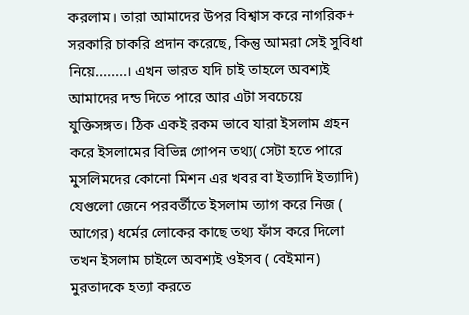করলাম। তারা আমাদের উপর বিশ্বাস করে নাগরিক+ সরকারি চাকরি প্রদান করেছে, কিন্তু আমরা সেই সুবিধা নিয়ে........। এখন ভারত যদি চাই তাহলে অবশ্যই আমাদের দন্ড দিতে পারে আর এটা সবচেয়ে যুক্তিসঙ্গত। ঠিক একই রকম ভাবে যারা ইসলাম গ্রহন করে ইসলামের বিভিন্ন গোপন তথ্য( সেটা হতে পারে মুসলিমদের কোনো মিশন এর খবর বা ইত্যাদি ইত্যাদি) যেগুলো জেনে পরবর্তীতে ইসলাম ত্যাগ করে নিজ ( আগের) ধর্মের লোকের কাছে তথ্য ফাঁস করে দিলো তখন ইসলাম চাইলে অবশ্যই ওইসব ( বেইমান) মুরতাদকে হত্যা করতে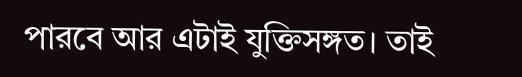পারবে আর এটাই যুক্তিসঙ্গত। তাই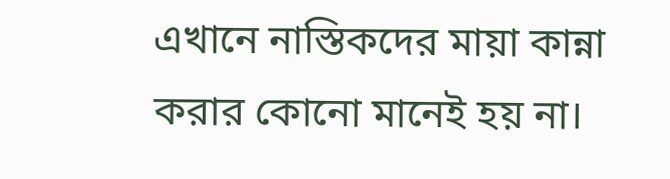এখানে নাস্তিকদের মায়া কান্না করার কোনো মানেই হয় না।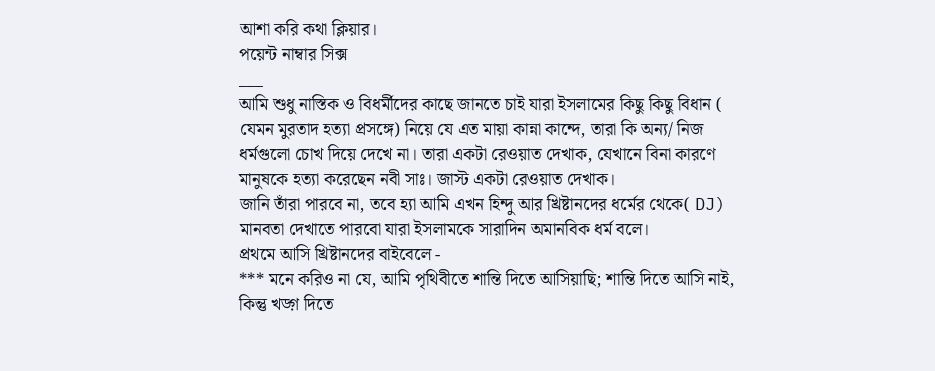আশা করি কথা ক্লিয়ার।
পয়েন্ট নাম্বার সিক্স
___
আমি শুধু নাস্তিক ও বিধর্মীদের কাছে জানতে চাই যারা ইসলামের কিছু কিছু বিধান ( যেমন মুরতাদ হত্যা প্রসঙ্গে) নিয়ে যে এত মায়া কান্না কান্দে, তারা কি অন্য/ নিজ ধর্মগুলো চোখ দিয়ে দেখে না। তারা একটা রেওয়াত দেখাক, যেখানে বিনা কারণে মানুষকে হত্যা করেছেন নবী সাঃ। জাস্ট একটা রেওয়াত দেখাক।
জানি তাঁরা পারবে না, তবে হ্যা আমি এখন হিন্দু আর খ্রিষ্টানদের ধর্মের থেকে( DJ) মানবতা দেখাতে পারবো যারা ইসলামকে সারাদিন অমানবিক ধর্ম বলে।
প্রথমে আসি খ্রিষ্টানদের বাইবেলে -
*** মনে করিও না যে, আমি পৃথিবীতে শান্তি দিতে আসিয়াছি; শান্তি দিতে আসি নাই, কিন্তু খড়্গ দিতে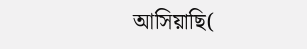আসিয়াছি(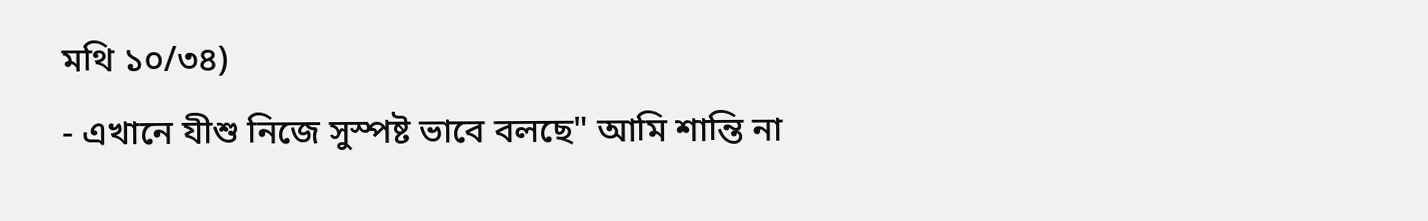মথি ১০/৩৪)
- এখানে যীশু নিজে সুস্পষ্ট ভাবে বলছে" আমি শান্তি না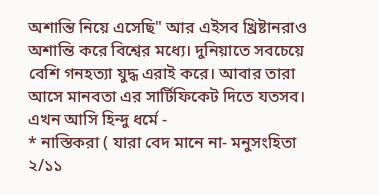অশান্তি নিয়ে এসেছি" আর এইসব খ্রিষ্টানরাও অশান্তি করে বিশ্বের মধ্যে। দুনিয়াতে সবচেয়ে বেশি গনহত্যা যুদ্ধ এরাই করে। আবার তারা আসে মানবতা এর সার্টিফিকেট দিতে যতসব।
এখন আসি হিন্দু ধর্মে -
* নাস্তিকরা ( যারা বেদ মানে না- মনুসংহিতা ২/১১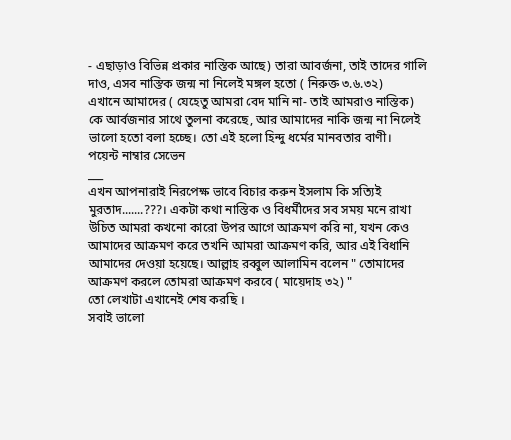- এছাড়াও বিভিন্ন প্রকার নাস্তিক আছে) তারা আবর্জনা, তাই তাদের গালি দাও, এসব নাস্তিক জন্ম না নিলেই মঙ্গল হতো ( নিরুক্ত ৩.৬.৩২)
এখানে আমাদের ( যেহেতু আমরা বেদ মানি না- তাই আমরাও নাস্তিক) কে আর্বজনার সাথে তুলনা করেছে, আর আমাদের নাকি জন্ম না নিলেই ভালো হতো বলা হচ্ছে। তো এই হলো হিন্দু ধর্মের মানবতার বাণী।
পয়েন্ট নাম্বার সেভেন
___
এখন আপনারাই নিরপেক্ষ ভাবে বিচার করুন ইসলাম কি সত্যিই মুরতাদ.......???। একটা কথা নাস্তিক ও বিধর্মীদের সব সময় মনে রাখা উচিত আমরা কখনো কারো উপর আগে আক্রমণ করি না, যখন কেও আমাদের আক্রমণ করে তখনি আমরা আক্রমণ করি, আর এই বিধানি আমাদের দেওয়া হয়েছে। আল্লাহ রব্বুল আলামিন বলেন " তোমাদের আক্রমণ করলে তোমরা আক্রমণ করবে ( মায়েদাহ ৩২) "
তো লেখাটা এখানেই শেষ করছি ।
সবাই ভালো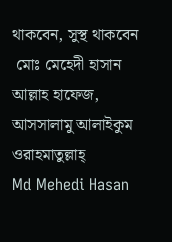থাকবেন, সুস্থ থাকবেন
 মোঃ মেহেদী হাসান
আল্লাহ হাফেজ, আসসালামু আলাইকুম ওরাহমাতুল্লাহ্
Md Mehedi Hasan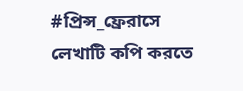#প্রিন্স_ফ্রেরাসে
লেখাটি কপি করতে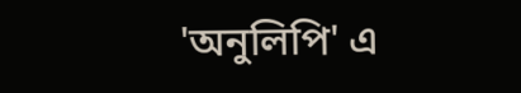'অনুলিপি' এ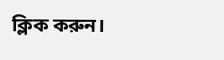ক্লিক করুন।